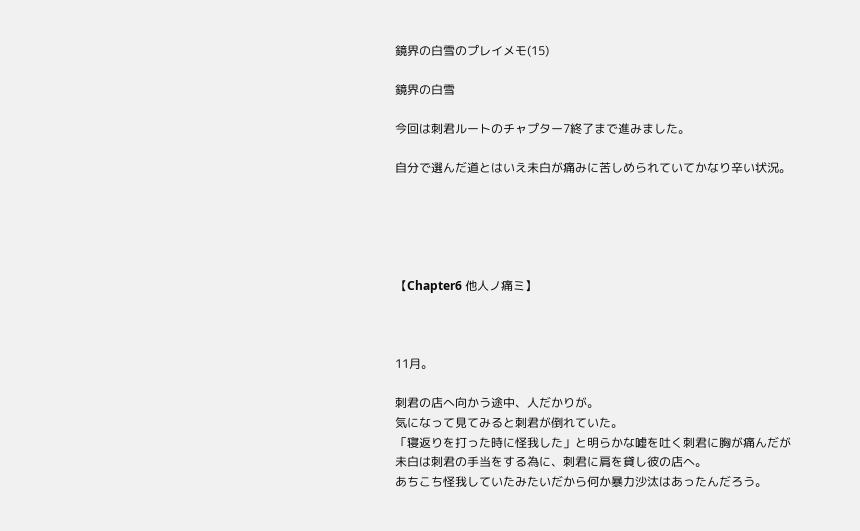鏡界の白雪のプレイメモ(15)

鏡界の白雪

今回は刺君ルートのチャプター7終了まで進みました。

自分で選んだ道とはいえ未白が痛みに苦しめられていてかなり辛い状況。





【Chapter6 他人ノ痛ミ】



11月。

刺君の店へ向かう途中、人だかりが。
気になって見てみると刺君が倒れていた。
「寝返りを打った時に怪我した」と明らかな嘘を吐く刺君に胸が痛んだが
未白は刺君の手当をする為に、刺君に肩を貸し彼の店へ。
あちこち怪我していたみたいだから何か暴力沙汰はあったんだろう。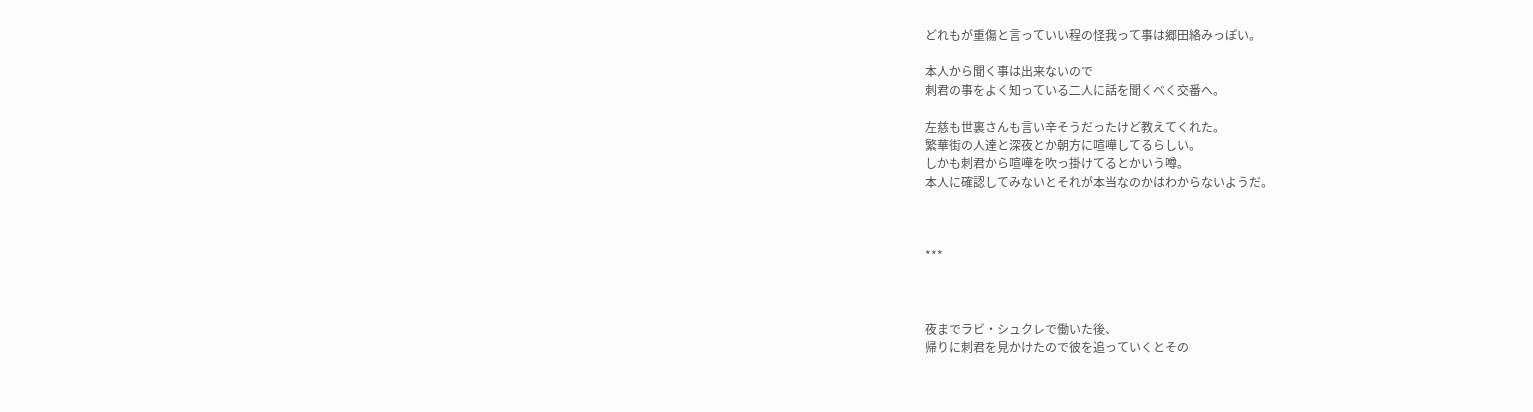どれもが重傷と言っていい程の怪我って事は郷田絡みっぽい。

本人から聞く事は出来ないので
刺君の事をよく知っている二人に話を聞くべく交番へ。

左慈も世裏さんも言い辛そうだったけど教えてくれた。
繁華街の人達と深夜とか朝方に喧嘩してるらしい。
しかも刺君から喧嘩を吹っ掛けてるとかいう噂。
本人に確認してみないとそれが本当なのかはわからないようだ。



***



夜までラビ・シュクレで働いた後、
帰りに刺君を見かけたので彼を追っていくとその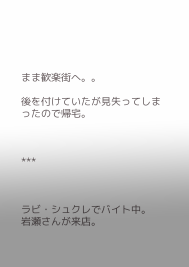まま歓楽街へ。。

後を付けていたが見失ってしまったので帰宅。



***



ラビ・シュクレでバイト中。
岩瀬さんが来店。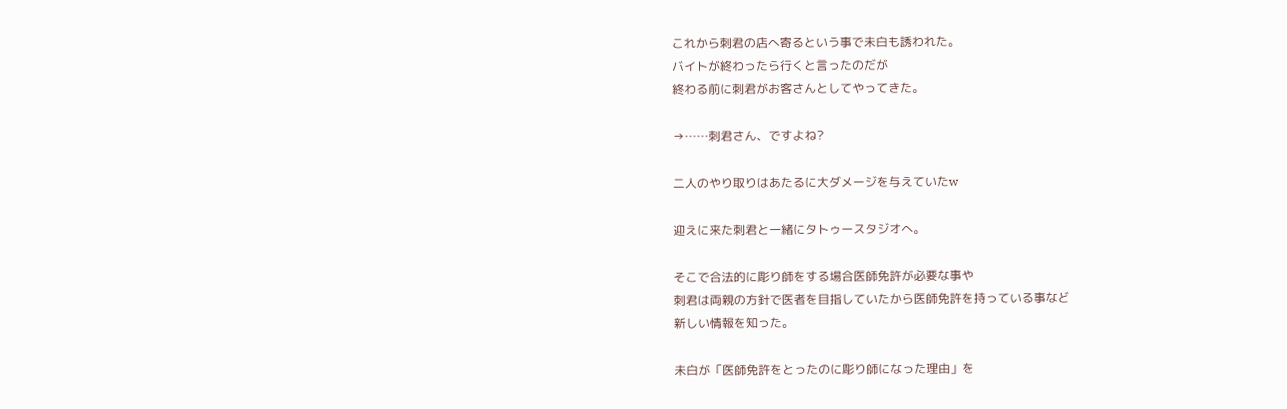これから刺君の店へ寄るという事で未白も誘われた。
バイトが終わったら行くと言ったのだが
終わる前に刺君がお客さんとしてやってきた。

→……刺君さん、ですよね?

二人のやり取りはあたるに大ダメージを与えていたw

迎えに来た刺君と一緒にタトゥースタジオへ。

そこで合法的に彫り師をする場合医師免許が必要な事や
刺君は両親の方針で医者を目指していたから医師免許を持っている事など
新しい情報を知った。

未白が「医師免許をとったのに彫り師になった理由」を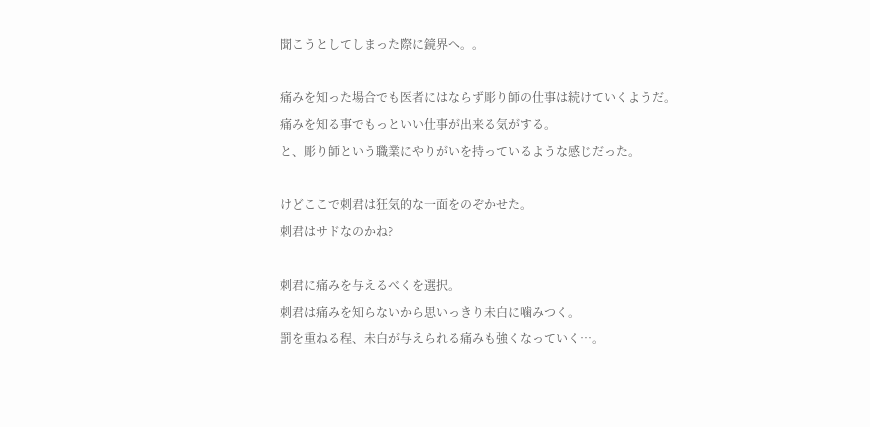聞こうとしてしまった際に鏡界へ。。

痛みを知った場合でも医者にはならず彫り師の仕事は続けていくようだ。
痛みを知る事でもっといい仕事が出来る気がする。
と、彫り師という職業にやりがいを持っているような感じだった。

けどここで刺君は狂気的な一面をのぞかせた。
刺君はサドなのかね?

刺君に痛みを与えるべくを選択。
刺君は痛みを知らないから思いっきり未白に噛みつく。
罰を重ねる程、未白が与えられる痛みも強くなっていく…。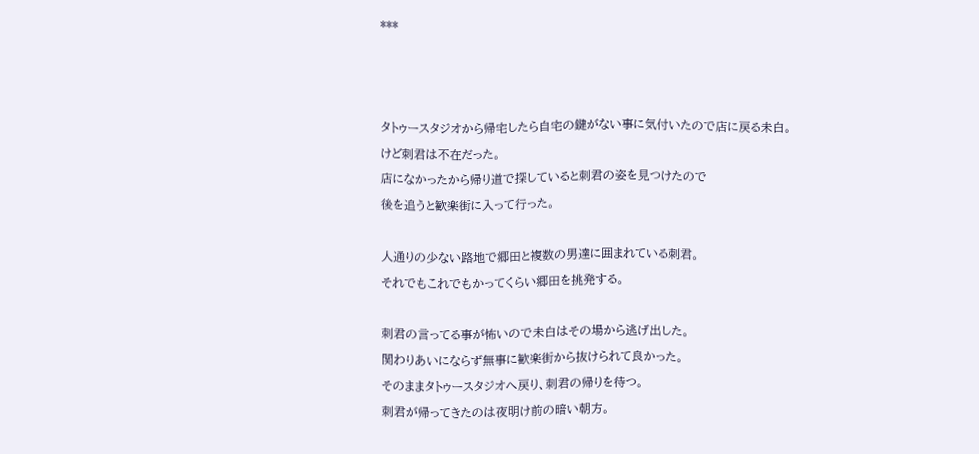***



タトゥースタジオから帰宅したら自宅の鍵がない事に気付いたので店に戻る未白。
けど刺君は不在だった。
店になかったから帰り道で探していると刺君の姿を見つけたので
後を追うと歓楽街に入って行った。

人通りの少ない路地で郷田と複数の男達に囲まれている刺君。
それでもこれでもかってくらい郷田を挑発する。

刺君の言ってる事が怖いので未白はその場から逃げ出した。
関わりあいにならず無事に歓楽街から抜けられて良かった。
そのままタトゥースタジオへ戻り、刺君の帰りを待つ。
刺君が帰ってきたのは夜明け前の暗い朝方。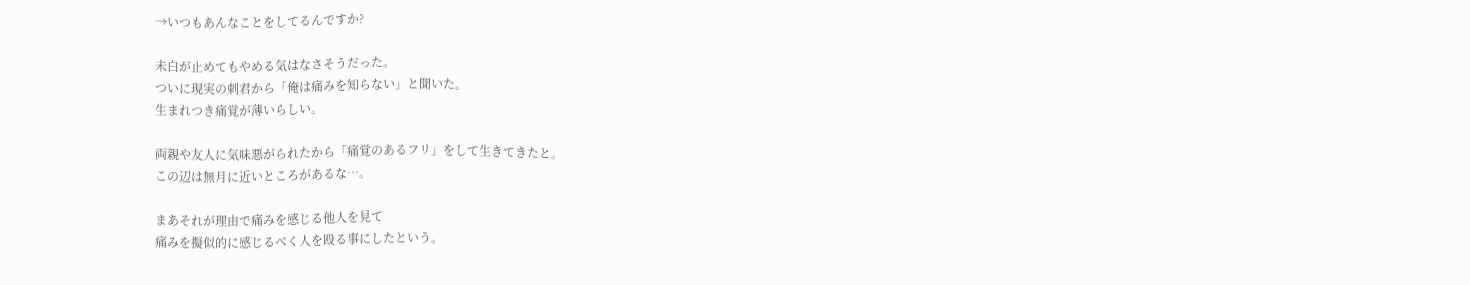→いつもあんなことをしてるんですか?

未白が止めてもやめる気はなさそうだった。
ついに現実の刺君から「俺は痛みを知らない」と聞いた。
生まれつき痛覚が薄いらしい。

両親や友人に気味悪がられたから「痛覚のあるフリ」をして生きてきたと。
この辺は無月に近いところがあるな…。

まあそれが理由で痛みを感じる他人を見て
痛みを擬似的に感じるべく人を殴る事にしたという。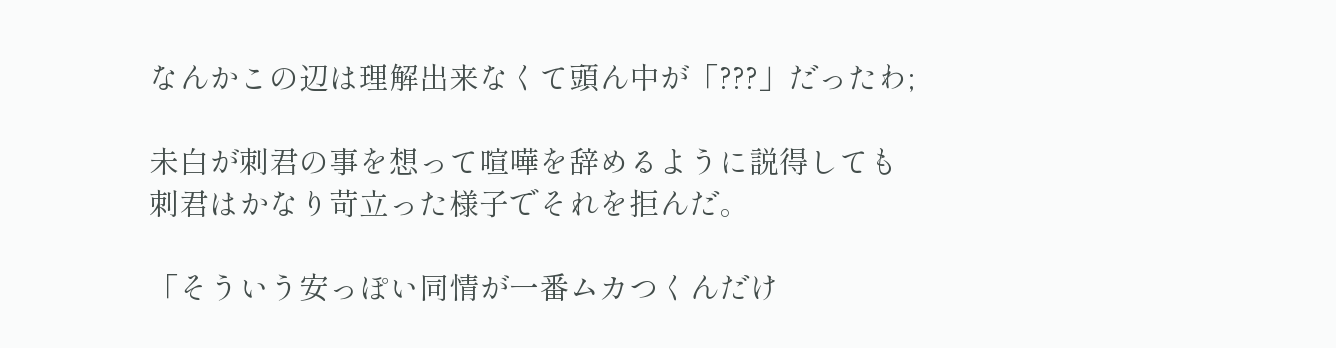なんかこの辺は理解出来なくて頭ん中が「???」だったわ;

未白が刺君の事を想って喧嘩を辞めるように説得しても
刺君はかなり苛立った様子でそれを拒んだ。

「そういう安っぽい同情が一番ムカつくんだけ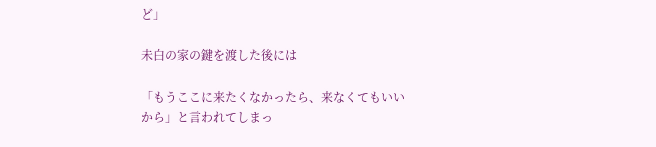ど」

未白の家の鍵を渡した後には

「もうここに来たくなかったら、来なくてもいいから」と言われてしまっ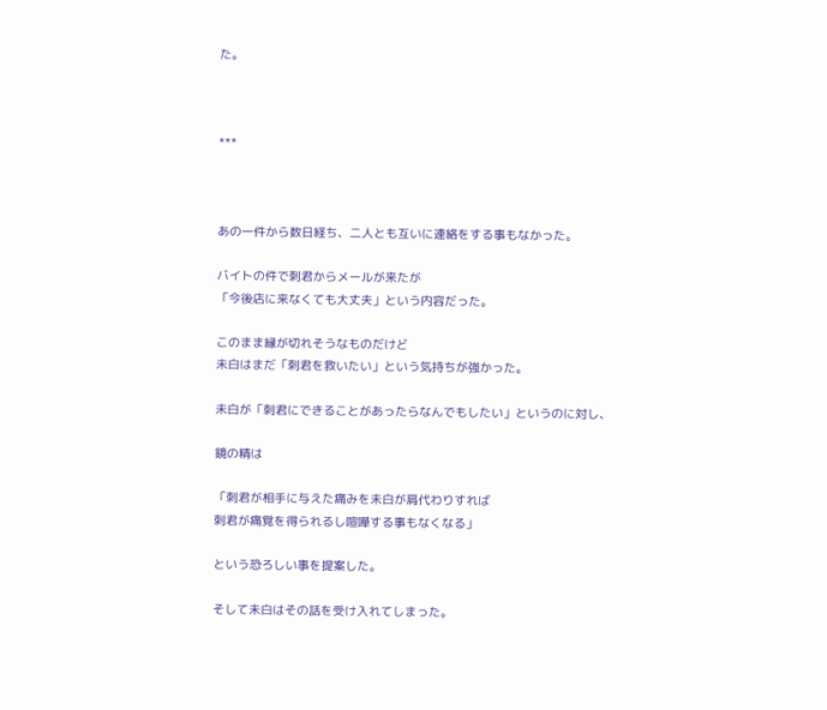た。



***



あの一件から数日経ち、二人とも互いに連絡をする事もなかった。

バイトの件で刺君からメールが来たが
「今後店に来なくても大丈夫」という内容だった。

このまま縁が切れそうなものだけど
未白はまだ「刺君を救いたい」という気持ちが強かった。

未白が「刺君にできることがあったらなんでもしたい」というのに対し、

鏡の精は

「刺君が相手に与えた痛みを未白が肩代わりすれば
刺君が痛覚を得られるし喧嘩する事もなくなる」

という恐ろしい事を提案した。

そして未白はその話を受け入れてしまった。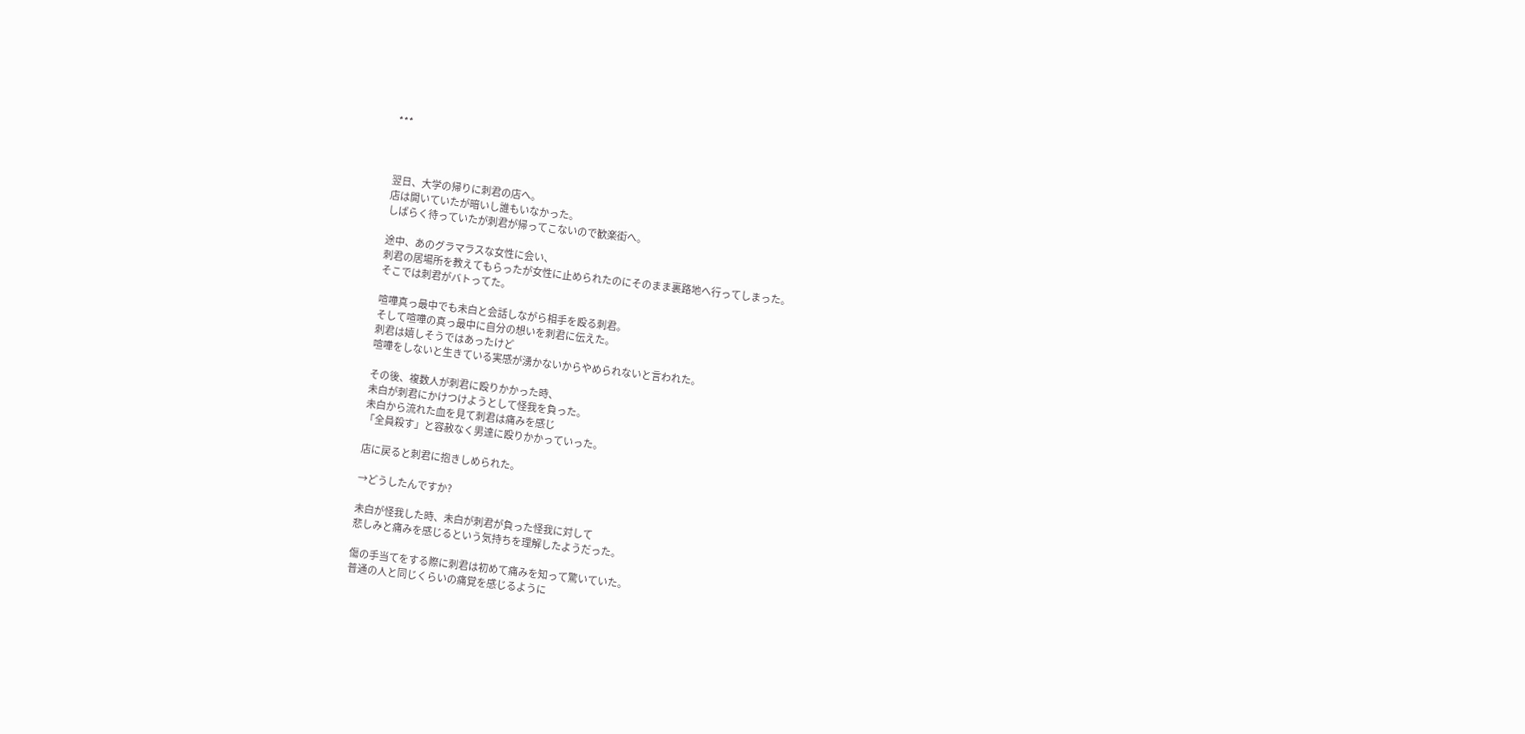***



翌日、大学の帰りに刺君の店へ。
店は開いていたが暗いし誰もいなかった。
しばらく待っていたが刺君が帰ってこないので歓楽街へ。

途中、あのグラマラスな女性に会い、
刺君の居場所を教えてもらったが女性に止められたのにそのまま裏路地へ行ってしまった。
そこでは刺君がバトってた。

喧嘩真っ最中でも未白と会話しながら相手を殴る刺君。
そして喧嘩の真っ最中に自分の想いを刺君に伝えた。
刺君は嬉しそうではあったけど
喧嘩をしないと生きている実感が湧かないからやめられないと言われた。

その後、複数人が刺君に殴りかかった時、
未白が刺君にかけつけようとして怪我を負った。
未白から流れた血を見て刺君は痛みを感じ
「全員殺す」と容赦なく男達に殴りかかっていった。

店に戻ると刺君に抱きしめられた。

→どうしたんですか?

未白が怪我した時、未白が刺君が負った怪我に対して
悲しみと痛みを感じるという気持ちを理解したようだった。

傷の手当てをする際に刺君は初めて痛みを知って驚いていた。
普通の人と同じくらいの痛覚を感じるように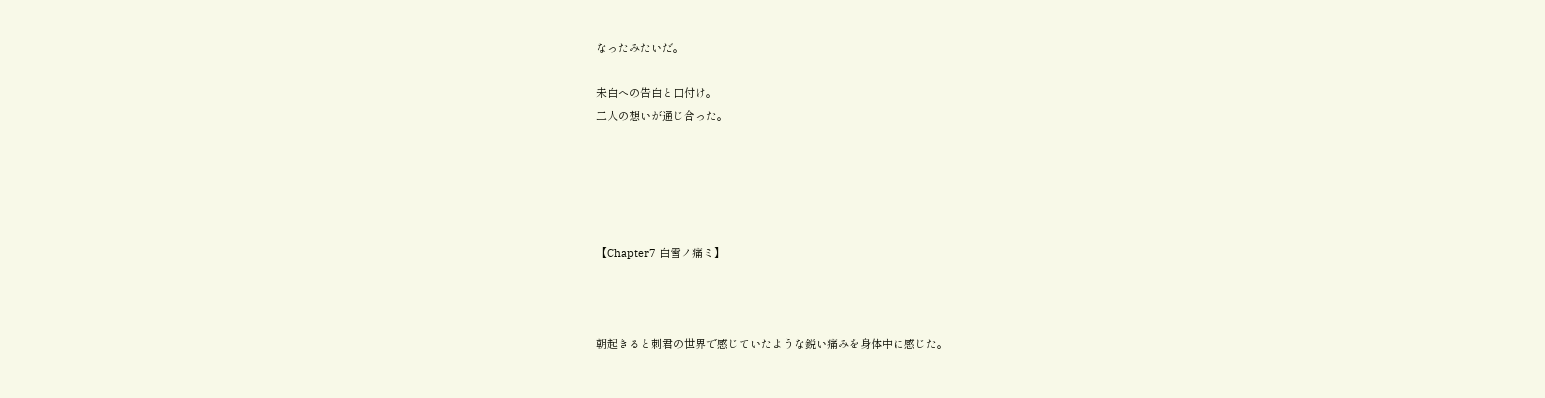なったみたいだ。

未白への告白と口付け。
二人の想いが通じ合った。





【Chapter7 白雪ノ痛ミ】



朝起きると刺君の世界で感じていたような鋭い痛みを身体中に感じた。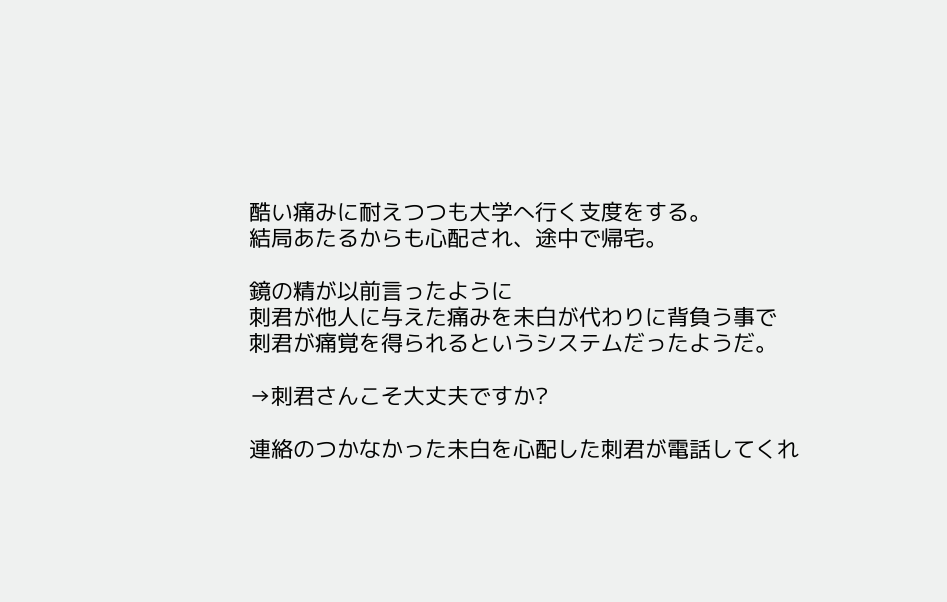酷い痛みに耐えつつも大学へ行く支度をする。
結局あたるからも心配され、途中で帰宅。

鏡の精が以前言ったように
刺君が他人に与えた痛みを未白が代わりに背負う事で
刺君が痛覚を得られるというシステムだったようだ。

→刺君さんこそ大丈夫ですか?

連絡のつかなかった未白を心配した刺君が電話してくれ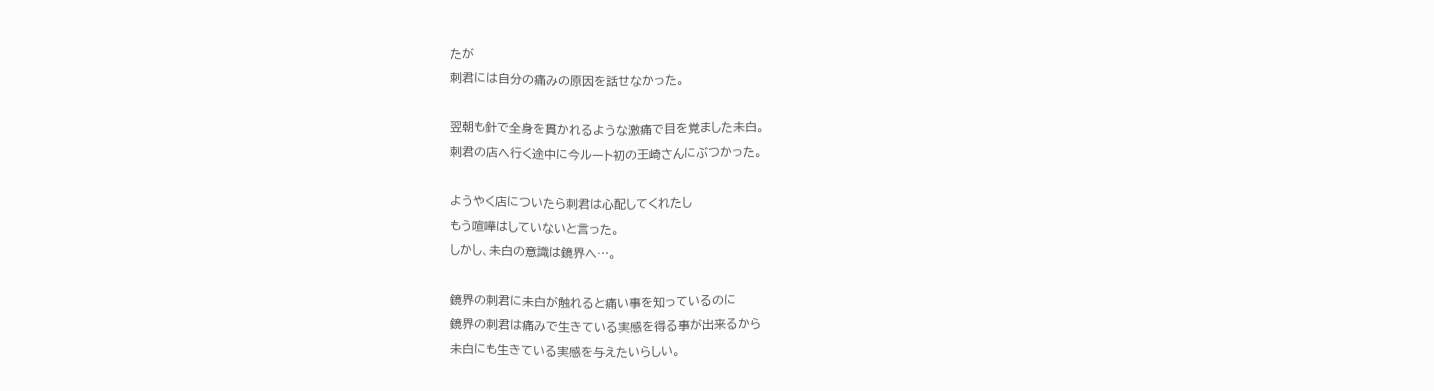たが
刺君には自分の痛みの原因を話せなかった。

翌朝も針で全身を貫かれるような激痛で目を覚ました未白。
刺君の店へ行く途中に今ルート初の王崎さんにぶつかった。

ようやく店についたら刺君は心配してくれたし
もう喧嘩はしていないと言った。
しかし、未白の意識は鏡界へ…。

鏡界の刺君に未白が触れると痛い事を知っているのに
鏡界の刺君は痛みで生きている実感を得る事が出来るから
未白にも生きている実感を与えたいらしい。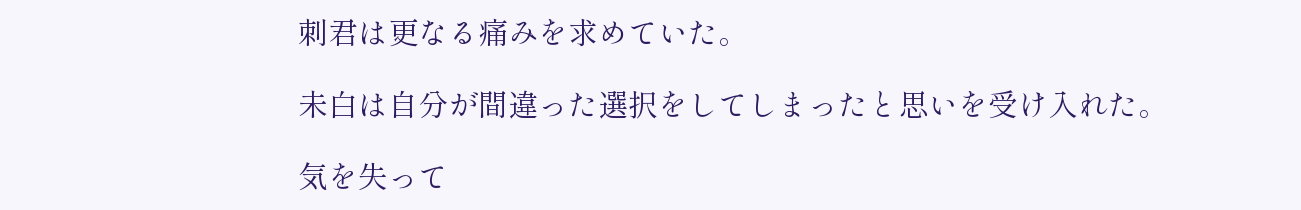刺君は更なる痛みを求めていた。

未白は自分が間違った選択をしてしまったと思いを受け入れた。

気を失って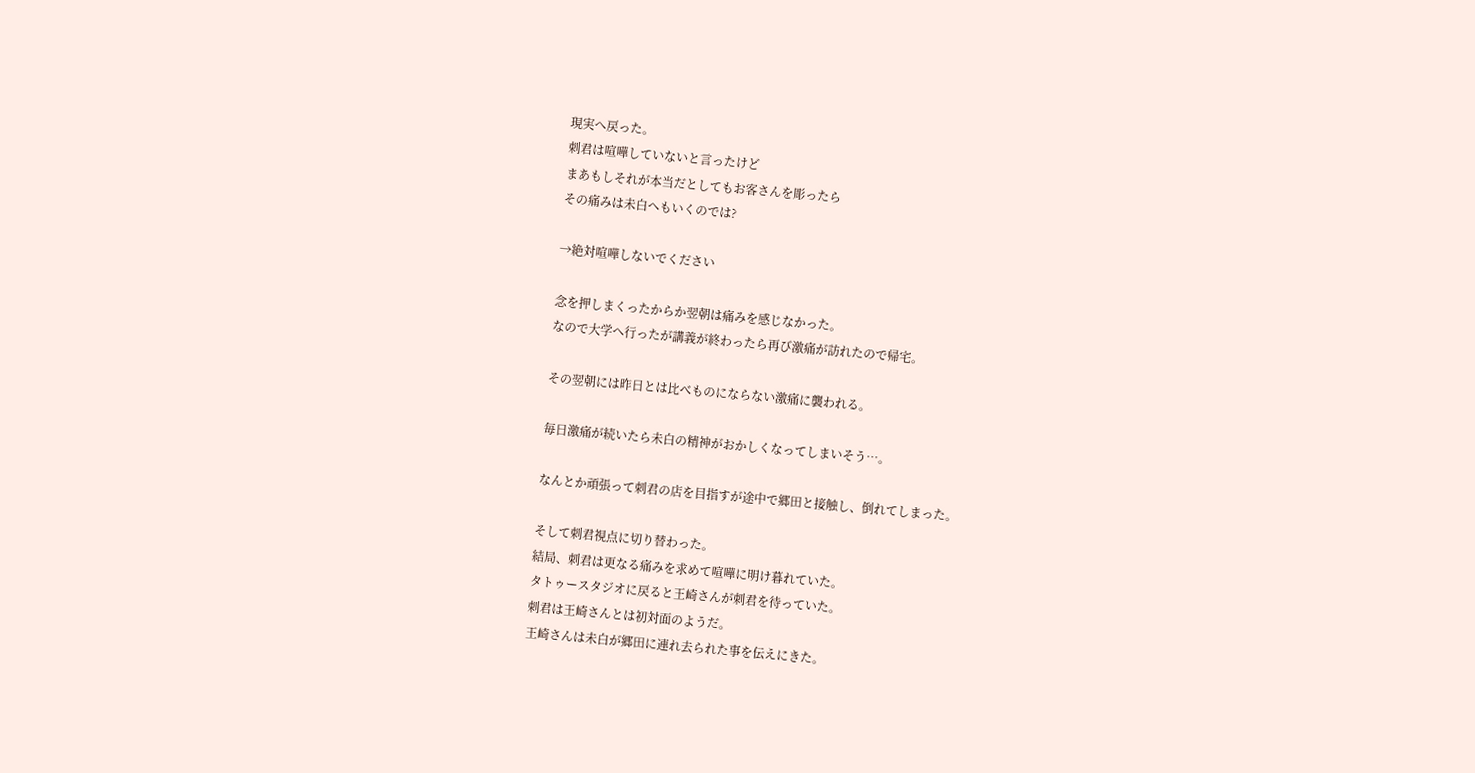現実へ戻った。
刺君は喧嘩していないと言ったけど
まあもしそれが本当だとしてもお客さんを彫ったら
その痛みは未白へもいくのでは?

→絶対喧嘩しないでください

念を押しまくったからか翌朝は痛みを感じなかった。
なので大学へ行ったが講義が終わったら再び激痛が訪れたので帰宅。

その翌朝には昨日とは比べものにならない激痛に襲われる。

毎日激痛が続いたら未白の精神がおかしくなってしまいそう…。

なんとか頑張って刺君の店を目指すが途中で郷田と接触し、倒れてしまった。

そして刺君視点に切り替わった。
結局、刺君は更なる痛みを求めて喧嘩に明け暮れていた。
タトゥースタジオに戻ると王崎さんが刺君を待っていた。
刺君は王崎さんとは初対面のようだ。
王崎さんは未白が郷田に連れ去られた事を伝えにきた。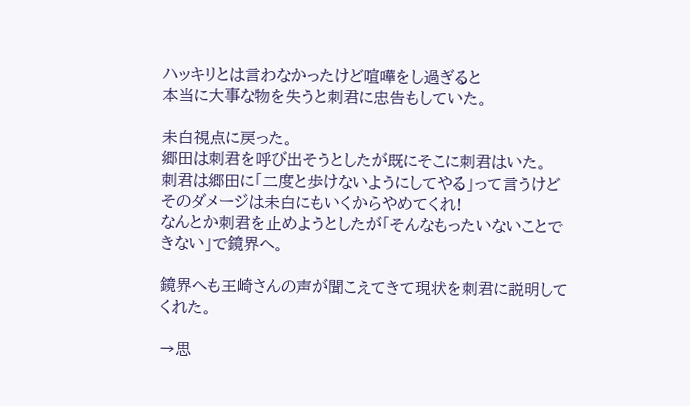ハッキリとは言わなかったけど喧嘩をし過ぎると
本当に大事な物を失うと刺君に忠告もしていた。

未白視点に戻った。
郷田は刺君を呼び出そうとしたが既にそこに刺君はいた。
刺君は郷田に「二度と歩けないようにしてやる」って言うけど
そのダメージは未白にもいくからやめてくれ!
なんとか刺君を止めようとしたが「そんなもったいないことできない」で鏡界へ。

鏡界へも王崎さんの声が聞こえてきて現状を刺君に説明してくれた。

→思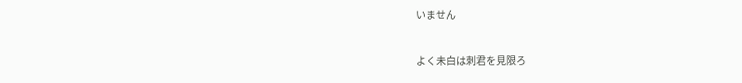いません

よく未白は刺君を見限ろ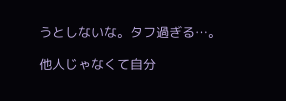うとしないな。タフ過ぎる…。

他人じゃなくて自分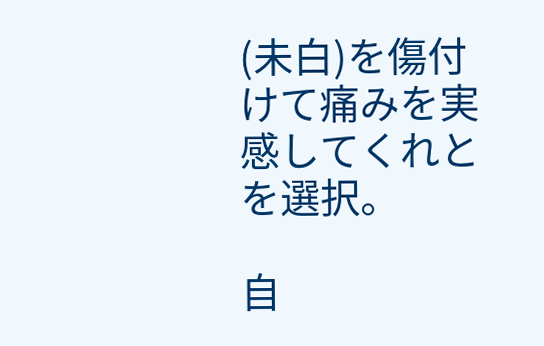(未白)を傷付けて痛みを実感してくれとを選択。

自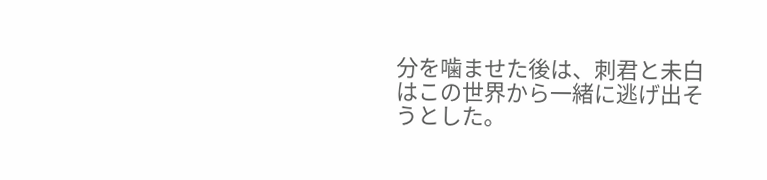分を噛ませた後は、刺君と未白はこの世界から一緒に逃げ出そうとした。